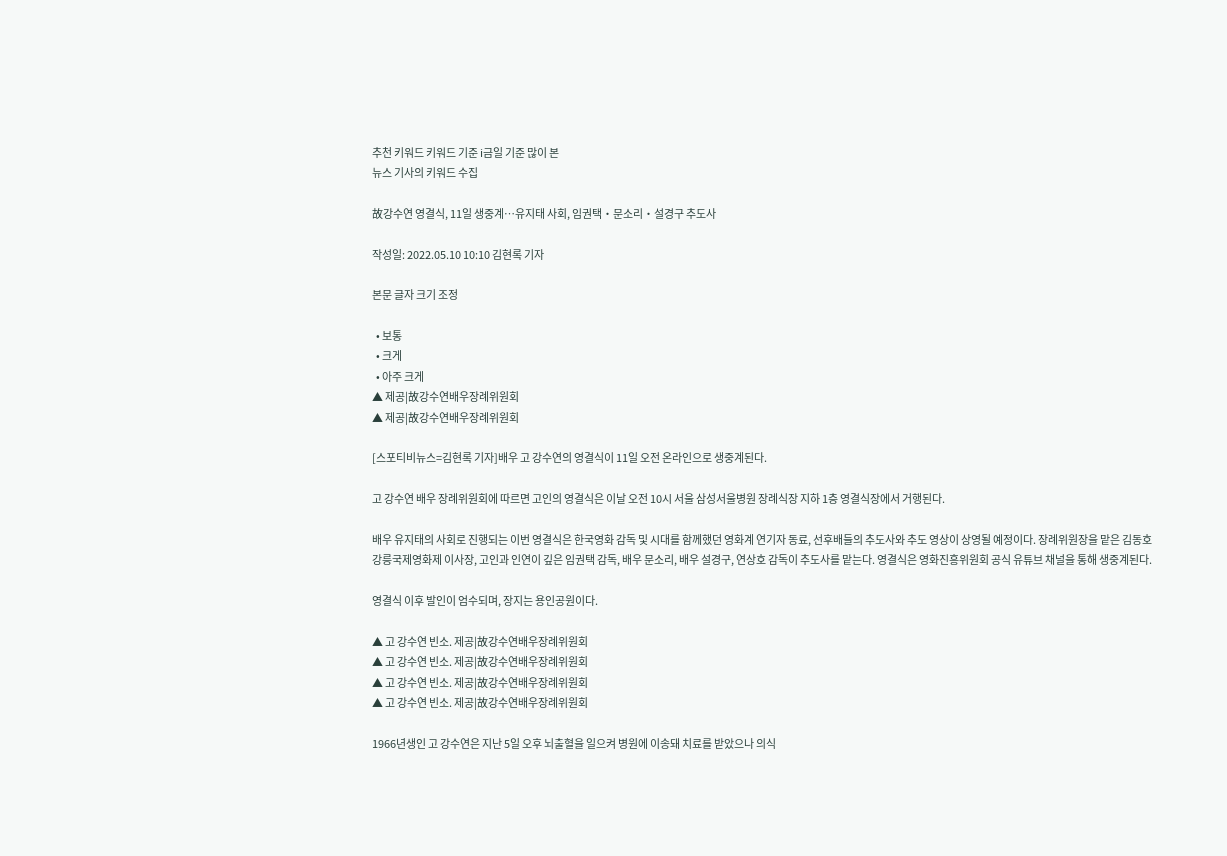추천 키워드 키워드 기준 i금일 기준 많이 본
뉴스 기사의 키워드 수집

故강수연 영결식, 11일 생중계…유지태 사회, 임권택‧문소리‧설경구 추도사

작성일: 2022.05.10 10:10 김현록 기자

본문 글자 크기 조정

  • 보통
  • 크게
  • 아주 크게
▲ 제공|故강수연배우장례위원회
▲ 제공|故강수연배우장례위원회

[스포티비뉴스=김현록 기자]배우 고 강수연의 영결식이 11일 오전 온라인으로 생중계된다.

고 강수연 배우 장례위원회에 따르면 고인의 영결식은 이날 오전 10시 서울 삼성서울병원 장례식장 지하 1층 영결식장에서 거행된다.

배우 유지태의 사회로 진행되는 이번 영결식은 한국영화 감독 및 시대를 함께했던 영화계 연기자 동료, 선후배들의 추도사와 추도 영상이 상영될 예정이다. 장례위원장을 맡은 김동호 강릉국제영화제 이사장, 고인과 인연이 깊은 임권택 감독, 배우 문소리, 배우 설경구, 연상호 감독이 추도사를 맡는다. 영결식은 영화진흥위원회 공식 유튜브 채널을 통해 생중계된다.

영결식 이후 발인이 엄수되며, 장지는 용인공원이다.

▲ 고 강수연 빈소. 제공|故강수연배우장례위원회
▲ 고 강수연 빈소. 제공|故강수연배우장례위원회
▲ 고 강수연 빈소. 제공|故강수연배우장례위원회
▲ 고 강수연 빈소. 제공|故강수연배우장례위원회

1966년생인 고 강수연은 지난 5일 오후 뇌출혈을 일으켜 병원에 이송돼 치료를 받았으나 의식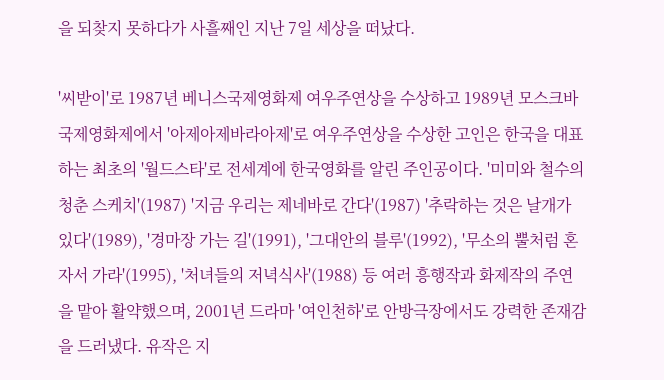을 되찾지 못하다가 사흘째인 지난 7일 세상을 떠났다.

'씨받이'로 1987년 베니스국제영화제 여우주연상을 수상하고 1989년 모스크바국제영화제에서 '아제아제바라아제'로 여우주연상을 수상한 고인은 한국을 대표하는 최초의 '월드스타'로 전세계에 한국영화를 알린 주인공이다. '미미와 철수의 청춘 스케치'(1987) '지금 우리는 제네바로 간다'(1987) '추락하는 것은 날개가 있다'(1989), '경마장 가는 길'(1991), '그대안의 블루'(1992), '무소의 뿔처럼 혼자서 가라'(1995), '처녀들의 저녁식사'(1988) 등 여러 흥행작과 화제작의 주연을 맡아 활약했으며, 2001년 드라마 '여인천하'로 안방극장에서도 강력한 존재감을 드러냈다. 유작은 지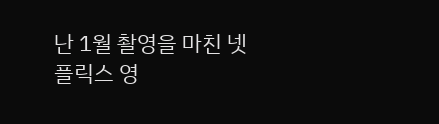난 1월 촬영을 마친 넷플릭스 영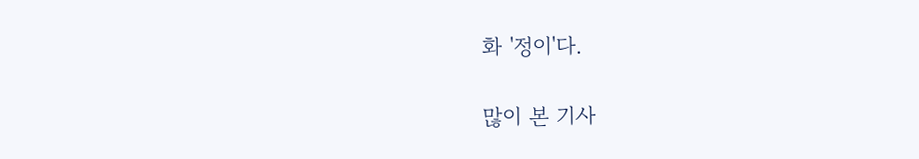화 '정이'다.

많이 본 기사